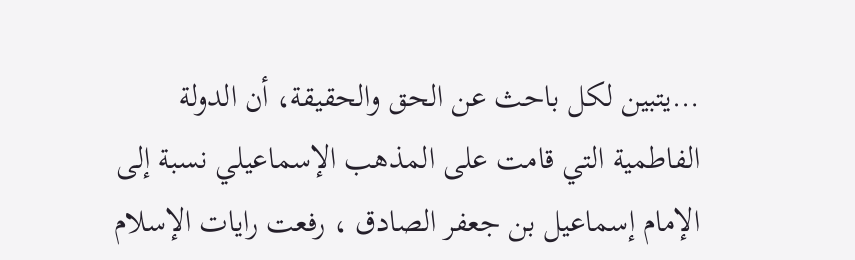…يتبين لكل باحث عن الحق والحقيقة، أن الدولة الفاطمية التي قامت على المذهب الإسماعيلي نسبة إلى الإمام إسماعيل بن جعفر الصادق ، رفعت رايات الإسلام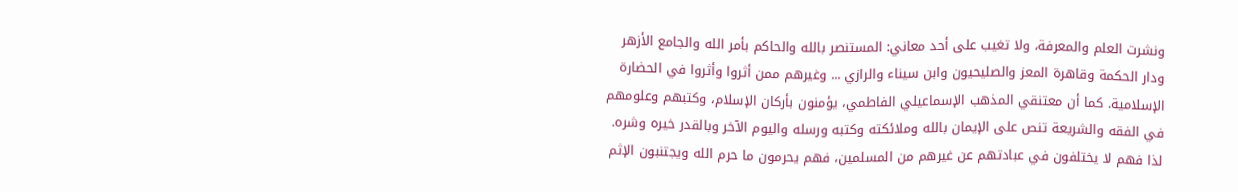ونشرت العلم والمعرفة، ولا تغيب على أحد معاني: المستنصر بالله والحاكم بأمر الله والجامع الأزهر ودار الحكمة وقاهرة المعز والصليحيون وابن سيناء والرازي ... وغيرهم ممن أثروا وأثروا في الحضارة الإسلامية. كما أن معتنقي المذهب الإسماعيلي الفاطمي، يؤمنون بأركان الإسلام، وكتبهم وعلومهم في الفقه والشريعة تنص على الإيمان بالله وملائكته وكتبه ورسله واليوم الآخر وبالقدر خيره وشره. لذا فهم لا يختلفون في عبادتهم عن غيرهم من المسلمين، فهم يحرمون ما حرم الله ويجتنبون الإثم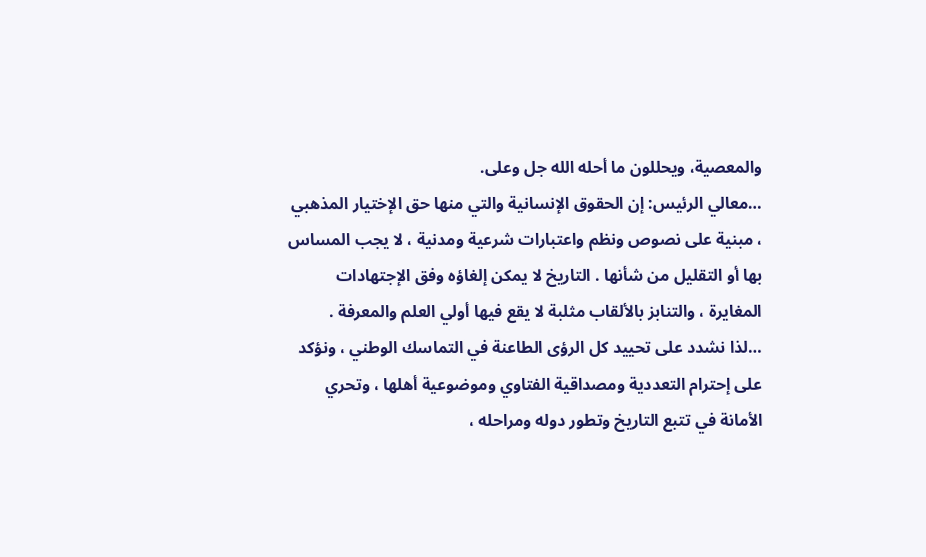والمعصية، ويحللون ما أحله الله جل وعلى.
…معالي الرئيس: إن الحقوق الإنسانية والتي منها حق الإختيار المذهبي ، مبنية على نصوص ونظم واعتبارات شرعية ومدنية ، لا يجب المساس بها أو التقليل من شأنها . التاريخ لا يمكن إلغاؤه وفق الإجتهادات المغايرة ، والتنابز بالألقاب مثلبة لا يقع فيها أولي العلم والمعرفة .
…لذا نشدد على تحييد كل الرؤى الطاعنة في التماسك الوطني ، ونؤكد على إحترام التعددية ومصداقية الفتاوي وموضوعية أهلها ، وتحري الأمانة في تتبع التاريخ وتطور دوله ومراحله ،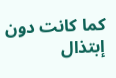كما كانت دون إبتذال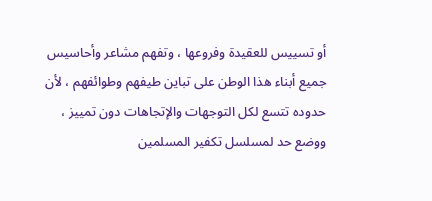أو تسييس للعقيدة وفروعها ، وتفهم مشاعر وأحاسيس جميع أبناء هذا الوطن على تباين طيفهم وطوائفهم ، لأن حدوده تتسع لكل التوجهات والإتجاهات دون تمييز ، ووضع حد لمسلسل تكفير المسلمين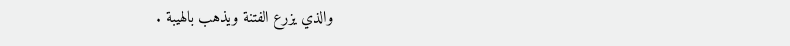والذي يزرع الفتنة ويذهب بالهيبة .